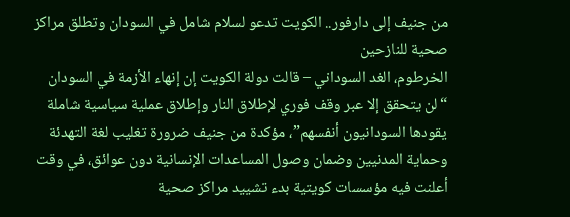من جنيف إلى دارفور.. الكويت تدعو لسلام شامل في السودان وتطلق مراكز صحية للنازحين
الخرطوم، الغد السوداني – قالت دولة الكويت إن إنهاء الأزمة في السودان “لن يتحقق إلا عبر وقف فوري لإطلاق النار وإطلاق عملية سياسية شاملة يقودها السودانيون أنفسهم”، مؤكدة من جنيف ضرورة تغليب لغة التهدئة وحماية المدنيين وضمان وصول المساعدات الإنسانية دون عوائق، في وقت أعلنت فيه مؤسسات كويتية بدء تشييد مراكز صحية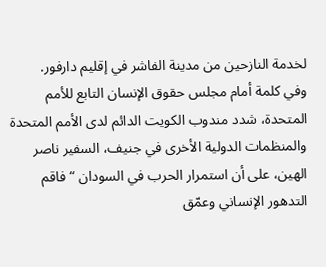لخدمة النازحين من مدينة الفاشر في إقليم دارفور.
وفي كلمة أمام مجلس حقوق الإنسان التابع للأمم المتحدة، شدد مندوب الكويت الدائم لدى الأمم المتحدة والمنظمات الدولية الأخرى في جنيف، السفير ناصر الهين، على أن استمرار الحرب في السودان “فاقم التدهور الإنساني وعمّق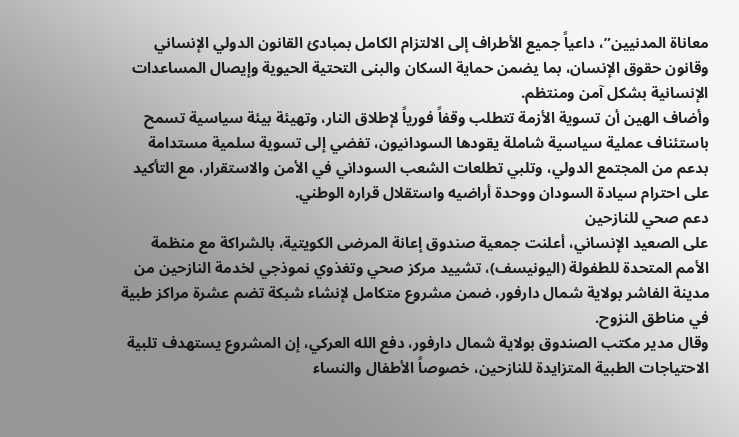معاناة المدنيين”، داعياً جميع الأطراف إلى الالتزام الكامل بمبادئ القانون الدولي الإنساني وقانون حقوق الإنسان، بما يضمن حماية السكان والبنى التحتية الحيوية وإيصال المساعدات الإنسانية بشكل آمن ومنتظم.
وأضاف الهين أن تسوية الأزمة تتطلب وقفاً فورياً لإطلاق النار، وتهيئة بيئة سياسية تسمح باستئناف عملية سياسية شاملة يقودها السودانيون، تفضي إلى تسوية سلمية مستدامة بدعم من المجتمع الدولي، وتلبي تطلعات الشعب السوداني في الأمن والاستقرار، مع التأكيد على احترام سيادة السودان ووحدة أراضيه واستقلال قراره الوطني.
دعم صحي للنازحين
على الصعيد الإنساني، أعلنت جمعية صندوق إعانة المرضى الكويتية، بالشراكة مع منظمة الأمم المتحدة للطفولة (اليونيسف)، تشييد مركز صحي وتغذوي نموذجي لخدمة النازحين من مدينة الفاشر بولاية شمال دارفور، ضمن مشروع متكامل لإنشاء شبكة تضم عشرة مراكز طبية في مناطق النزوح.
وقال مدير مكتب الصندوق بولاية شمال دارفور، دفع الله العركي، إن المشروع يستهدف تلبية الاحتياجات الطبية المتزايدة للنازحين، خصوصاً الأطفال والنساء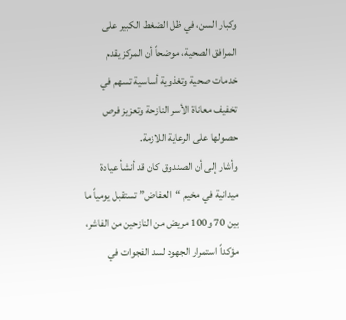وكبار السن، في ظل الضغط الكبير على المرافق الصحية، موضحاً أن المركز يقدم خدمات صحية وتغذوية أساسية تسهم في تخفيف معاناة الأسر النازحة وتعزيز فرص حصولها على الرعاية اللازمة.
وأشار إلى أن الصندوق كان قد أنشأ عيادة ميدانية في مخيم “العفاض” تستقبل يومياً ما بين 70 و100 مريض من النازحين من الفاشر، مؤكداً استمرار الجهود لسد الفجوات في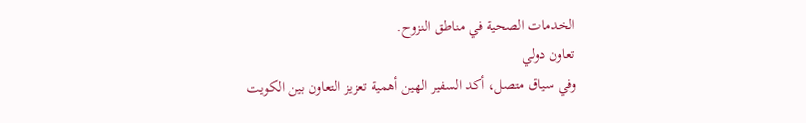الخدمات الصحية في مناطق النزوح.
تعاون دولي
وفي سياق متصل، أكد السفير الهين أهمية تعزيز التعاون بين الكويت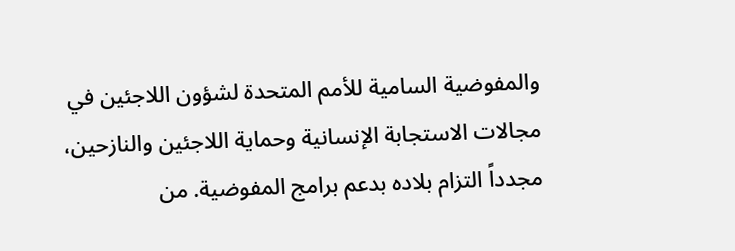والمفوضية السامية للأمم المتحدة لشؤون اللاجئين في مجالات الاستجابة الإنسانية وحماية اللاجئين والنازحين، مجدداً التزام بلاده بدعم برامج المفوضية. من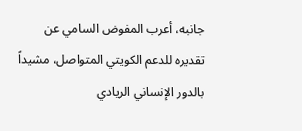جانبه، أعرب المفوض السامي عن تقديره للدعم الكويتي المتواصل، مشيداً بالدور الإنساني الريادي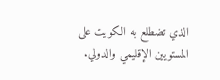الذي تضطلع به الكويت على المستويين الإقليمي والدولي.